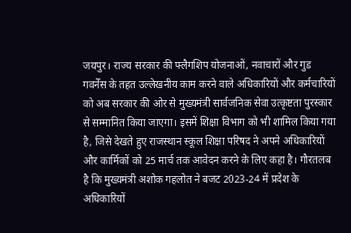जयपुर। राज्य सरकार की फ्लैगशिप योजनाओं, नवाचारों और गुड गवर्नेंस के तहत उल्लेखनीय काम करने वाले अधिकारियों और कर्मचारियों को अब सरकार की ओर से मुख्यमंत्री सार्वजनिक सेवा उत्कृष्टता पुरस्कार से सम्मानित किया जाएगा। इसमें शिक्षा विभाग को भी शामिल किया गया है, जिसे देखते हुए राजस्थान स्कूल शिक्षा परिषद ने अपने अधिकारियों और कार्मिकों को 25 मार्च तक आवेदन करने के लिए कहा है। गौरतलब है कि मुख्यमंत्री अशोक गहलोत ने बजट 2023-24 में प्रदेश के अधिकारियों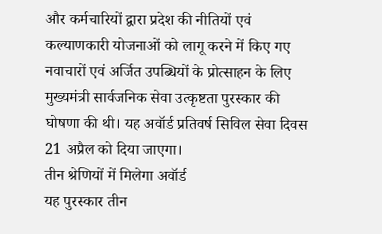और कर्मचारियों द्वारा प्रदेश की नीतियों एवं कल्याणकारी योजनाओं को लागू करने में किए गए नवाचारों एवं अर्जित उपब्धियों के प्रोत्साहन के लिए मुख्यमंत्री सार्वजनिक सेवा उत्कृष्टता पुरस्कार की घोषणा की थी। यह अवॉर्ड प्रतिवर्ष सिविल सेवा दिवस 21 अप्रैल को दिया जाएगा।
तीन श्रेणियों में मिलेगा अवॉर्ड
यह पुरस्कार तीन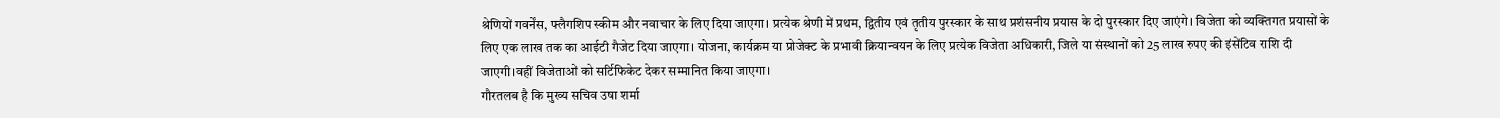श्रेणियों गवर्नेंस, फ्लैगशिप स्कीम और नवाचार के लिए दिया जाएगा। प्रत्येक श्रेणी में प्रथम, द्वितीय एवं तृतीय पुरस्कार के साथ प्रशंसनीय प्रयास के दो पुरस्कार दिए जाएंगे। विजेता को व्यक्तिगत प्रयासों के लिए एक लाख तक का आईटी गैजेट दिया जाएगा। योजना, कार्यक्रम या प्रोजेक्ट के प्रभावी क्रियान्वयन के लिए प्रत्येक विजेता अधिकारी, जिले या संस्थानों को 25 लाख रुपए की इंसेंटिव राशि दी जाएगी।वहीं विजेताओं को सर्टिफिकेट देकर सम्मानित किया जाएगा।
गौरतलब है कि मुख्य सचिव उषा शर्मा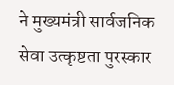ने मुख्यमंत्री सार्वजनिक सेवा उत्कृष्टता पुरस्कार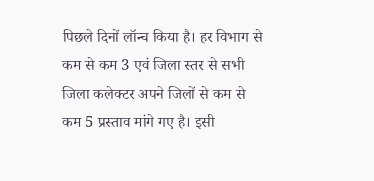पिछले दिनों लॉन्च किया है। हर विभाग से कम से कम 3 एवं जिला स्तर से सभी जिला कलेक्टर अपने जिलों से कम से कम 5 प्रस्ताव मांगे गए है। इसी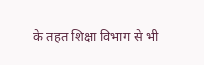के तहत शिक्षा विभाग से भी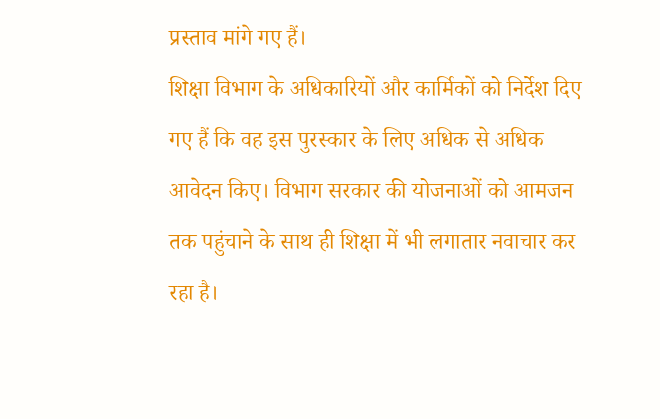प्रस्ताव मांगे गए हैं।
शिक्षा विभाग के अधिकारियों और कार्मिकों को निर्देश दिए गए हैं कि वह इस पुरस्कार के लिए अधिक से अधिक आवेदन किए। विभाग सरकार की योजनाओं को आमजन तक पहुंचाने के साथ ही शिक्षा में भी लगातार नवाचार कर रहा है।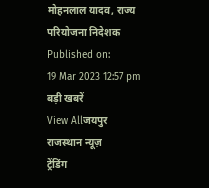मोहनलाल यादव, राज्य परियोजना निदेशक
Published on:
19 Mar 2023 12:57 pm
बड़ी खबरें
View Allजयपुर
राजस्थान न्यूज़
ट्रेंडिंग